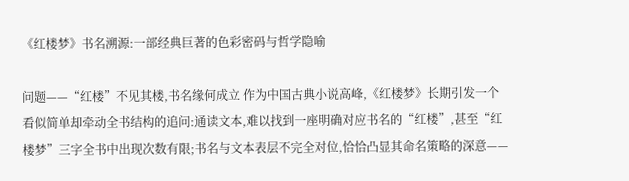《红楼梦》书名溯源:一部经典巨著的色彩密码与哲学隐喻

问题——“红楼”不见其楼,书名缘何成立 作为中国古典小说高峰,《红楼梦》长期引发一个看似简单却牵动全书结构的追问:通读文本,难以找到一座明确对应书名的“红楼”,甚至“红楼梦”三字全书中出现次数有限;书名与文本表层不完全对位,恰恰凸显其命名策略的深意——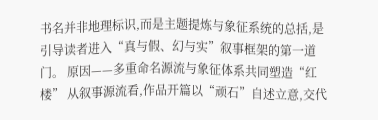书名并非地理标识,而是主题提炼与象征系统的总括,是引导读者进入“真与假、幻与实”叙事框架的第一道门。 原因——多重命名源流与象征体系共同塑造“红楼” 从叙事源流看,作品开篇以“顽石”自述立意,交代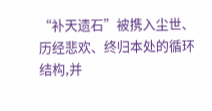“补天遗石”被携入尘世、历经悲欢、终归本处的循环结构,并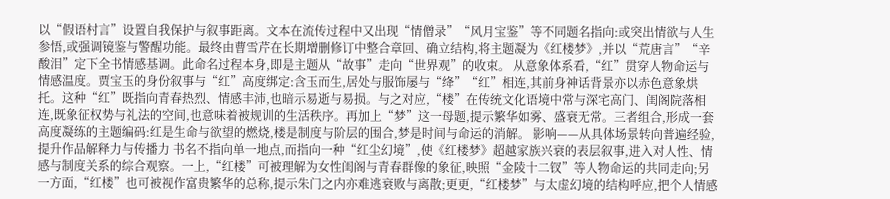以“假语村言”设置自我保护与叙事距离。文本在流传过程中又出现“情僧录”“风月宝鉴”等不同题名指向:或突出情欲与人生参悟,或强调镜鉴与警醒功能。最终由曹雪芹在长期增删修订中整合章回、确立结构,将主题凝为《红楼梦》,并以“荒唐言”“辛酸泪”定下全书情感基调。此命名过程本身,即是主题从“故事”走向“世界观”的收束。 从意象体系看,“红”贯穿人物命运与情感温度。贾宝玉的身份叙事与“红”高度绑定:含玉而生,居处与服饰屡与“绛”“红”相连,其前身神话背景亦以赤色意象烘托。这种“红”既指向青春热烈、情感丰沛,也暗示易逝与易损。与之对应,“楼”在传统文化语境中常与深宅高门、闺阁院落相连,既象征权势与礼法的空间,也意味着被规训的生活秩序。再加上“梦”这一母题,提示繁华如雾、盛衰无常。三者组合,形成一套高度凝练的主题编码:红是生命与欲望的燃烧,楼是制度与阶层的围合,梦是时间与命运的消解。 影响——从具体场景转向普遍经验,提升作品解释力与传播力 书名不指向单一地点,而指向一种“红尘幻境”,使《红楼梦》超越家族兴衰的表层叙事,进入对人性、情感与制度关系的综合观察。一上,“红楼”可被理解为女性闺阁与青春群像的象征,映照“金陵十二钗”等人物命运的共同走向;另一方面,“红楼”也可被视作富贵繁华的总称,提示朱门之内亦难逃衰败与离散;更更,“红楼梦”与太虚幻境的结构呼应,把个人情感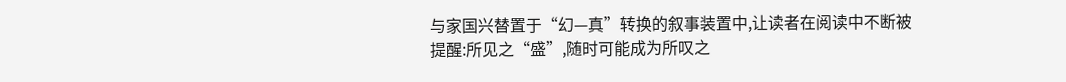与家国兴替置于“幻—真”转换的叙事装置中,让读者在阅读中不断被提醒:所见之“盛”,随时可能成为所叹之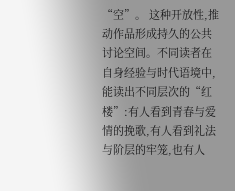“空”。 这种开放性,推动作品形成持久的公共讨论空间。不同读者在自身经验与时代语境中,能读出不同层次的“红楼”:有人看到青春与爱情的挽歌,有人看到礼法与阶层的牢笼,也有人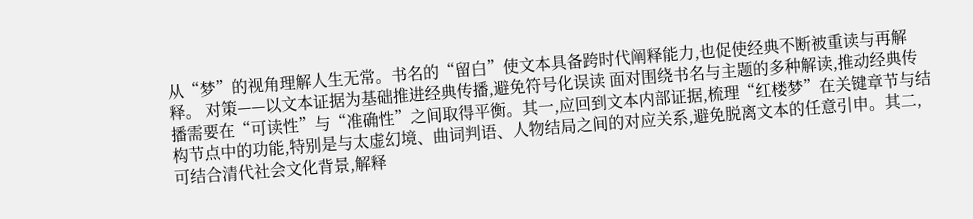从“梦”的视角理解人生无常。书名的“留白”使文本具备跨时代阐释能力,也促使经典不断被重读与再解释。 对策——以文本证据为基础推进经典传播,避免符号化误读 面对围绕书名与主题的多种解读,推动经典传播需要在“可读性”与“准确性”之间取得平衡。其一,应回到文本内部证据,梳理“红楼梦”在关键章节与结构节点中的功能,特别是与太虚幻境、曲词判语、人物结局之间的对应关系,避免脱离文本的任意引申。其二,可结合清代社会文化背景,解释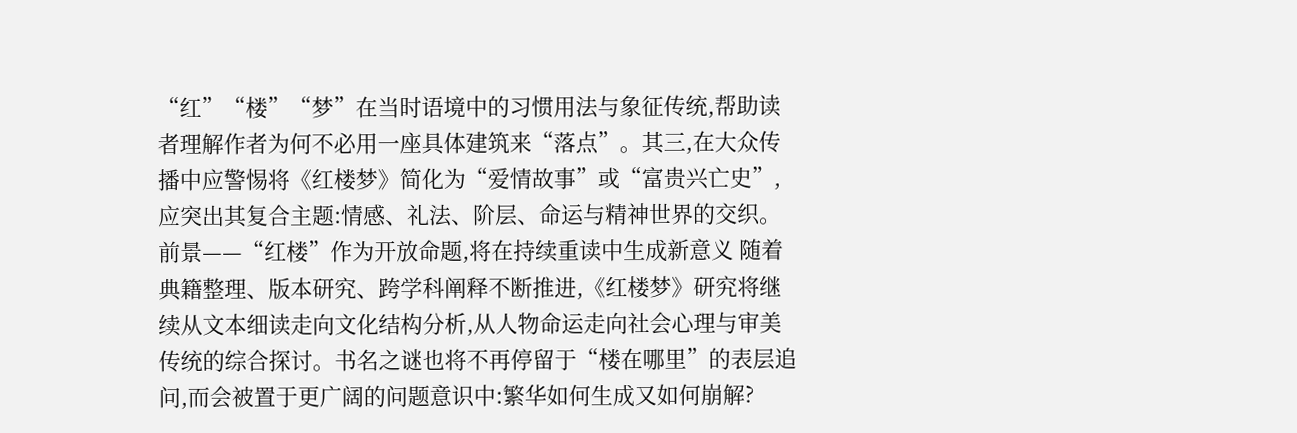“红”“楼”“梦”在当时语境中的习惯用法与象征传统,帮助读者理解作者为何不必用一座具体建筑来“落点”。其三,在大众传播中应警惕将《红楼梦》简化为“爱情故事”或“富贵兴亡史”,应突出其复合主题:情感、礼法、阶层、命运与精神世界的交织。 前景——“红楼”作为开放命题,将在持续重读中生成新意义 随着典籍整理、版本研究、跨学科阐释不断推进,《红楼梦》研究将继续从文本细读走向文化结构分析,从人物命运走向社会心理与审美传统的综合探讨。书名之谜也将不再停留于“楼在哪里”的表层追问,而会被置于更广阔的问题意识中:繁华如何生成又如何崩解?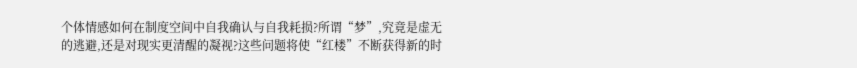个体情感如何在制度空间中自我确认与自我耗损?所谓“梦”,究竟是虚无的逃避,还是对现实更清醒的凝视?这些问题将使“红楼”不断获得新的时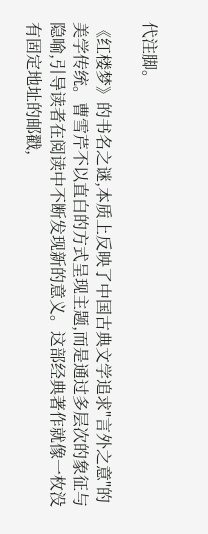代注脚。

《红楼梦》的书名之谜,本质上反映了中国古典文学追求"言外之意"的美学传统。曹雪芹不以直白的方式呈现主题,而是通过多层次的象征与隐喻,引导读者在阅读中不断发现新的意义。这部经典著作就像一枚没有固定地址的邮戳,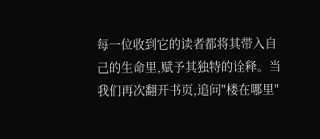每一位收到它的读者都将其带入自己的生命里,赋予其独特的诠释。当我们再次翻开书页,追问"楼在哪里"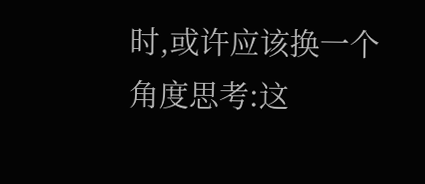时,或许应该换一个角度思考:这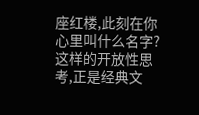座红楼,此刻在你心里叫什么名字?这样的开放性思考,正是经典文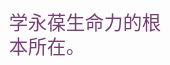学永葆生命力的根本所在。